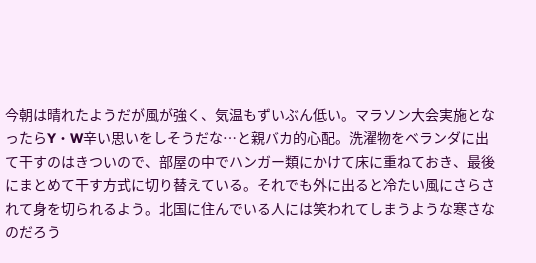今朝は晴れたようだが風が強く、気温もずいぶん低い。マラソン大会実施となったらY・W辛い思いをしそうだな…と親バカ的心配。洗濯物をベランダに出て干すのはきついので、部屋の中でハンガー類にかけて床に重ねておき、最後にまとめて干す方式に切り替えている。それでも外に出ると冷たい風にさらされて身を切られるよう。北国に住んでいる人には笑われてしまうような寒さなのだろう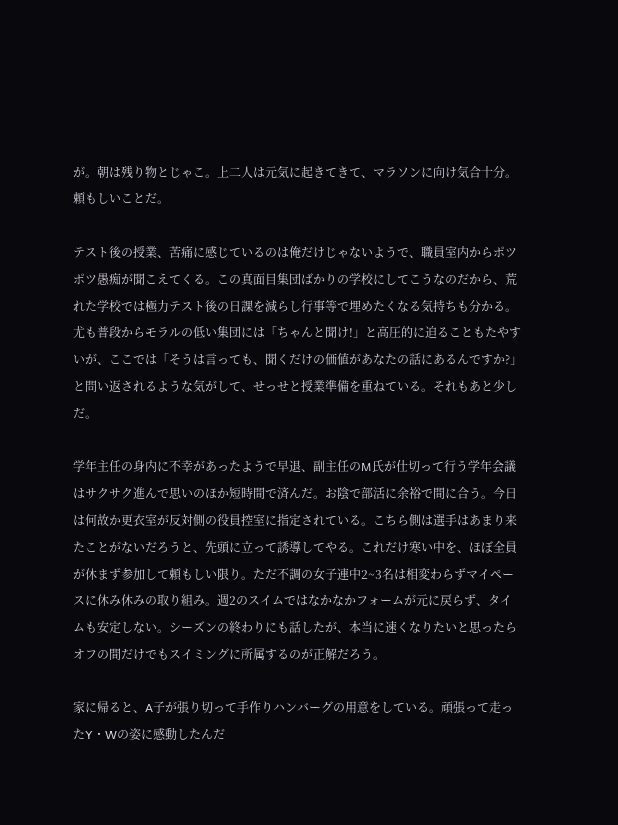が。朝は残り物とじゃこ。上二人は元気に起きてきて、マラソンに向け気合十分。頼もしいことだ。

テスト後の授業、苦痛に感じているのは俺だけじゃないようで、職員室内からポツポツ愚痴が聞こえてくる。この真面目集団ばかりの学校にしてこうなのだから、荒れた学校では極力テスト後の日課を減らし行事等で埋めたくなる気持ちも分かる。尤も普段からモラルの低い集団には「ちゃんと聞け!」と高圧的に迫ることもたやすいが、ここでは「そうは言っても、聞くだけの価値があなたの話にあるんですか?」と問い返されるような気がして、せっせと授業準備を重ねている。それもあと少しだ。

学年主任の身内に不幸があったようで早退、副主任のM氏が仕切って行う学年会議はサクサク進んで思いのほか短時間で済んだ。お陰で部活に余裕で間に合う。今日は何故か更衣室が反対側の役員控室に指定されている。こちら側は選手はあまり来たことがないだろうと、先頭に立って誘導してやる。これだけ寒い中を、ほぼ全員が休まず参加して頼もしい限り。ただ不調の女子連中2~3名は相変わらずマイペースに休み休みの取り組み。週2のスイムではなかなかフォームが元に戻らず、タイムも安定しない。シーズンの終わりにも話したが、本当に速くなりたいと思ったらオフの間だけでもスイミングに所属するのが正解だろう。

家に帰ると、A子が張り切って手作りハンバーグの用意をしている。頑張って走ったY・Wの姿に感動したんだ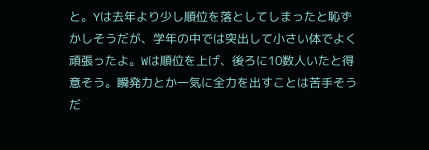と。Yは去年より少し順位を落としてしまったと恥ずかしそうだが、学年の中では突出して小さい体でよく頑張ったよ。Wは順位を上げ、後ろに10数人いたと得意そう。瞬発力とか一気に全力を出すことは苦手そうだ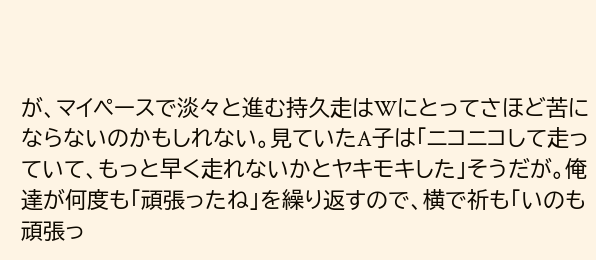が、マイペースで淡々と進む持久走はWにとってさほど苦にならないのかもしれない。見ていたA子は「ニコニコして走っていて、もっと早く走れないかとヤキモキした」そうだが。俺達が何度も「頑張ったね」を繰り返すので、横で祈も「いのも頑張っ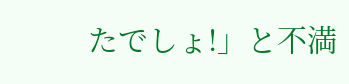たでしょ!」と不満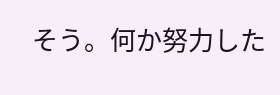そう。何か努力した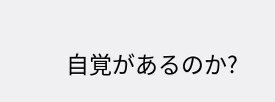自覚があるのか?